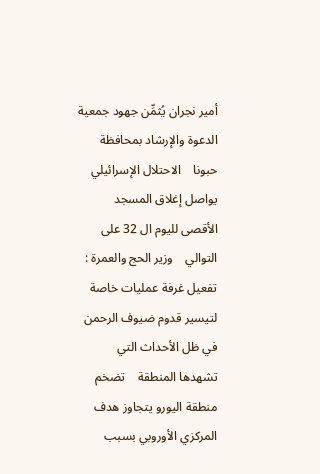أمير نجران يُثمِّن جهود جمعية الدعوة والإرشاد بمحافظة حبونا    الاحتلال الإسرائيلي يواصل إغلاق المسجد الأقصى لليوم ال 32 على التوالي    وزير الحج والعمرة : تفعيل غرفة عمليات خاصة لتيسير قدوم ضيوف الرحمن في ظل الأحداث التي تشهدها المنطقة    تضخم منطقة اليورو يتجاوز هدف المركزي الأوروبي بسبب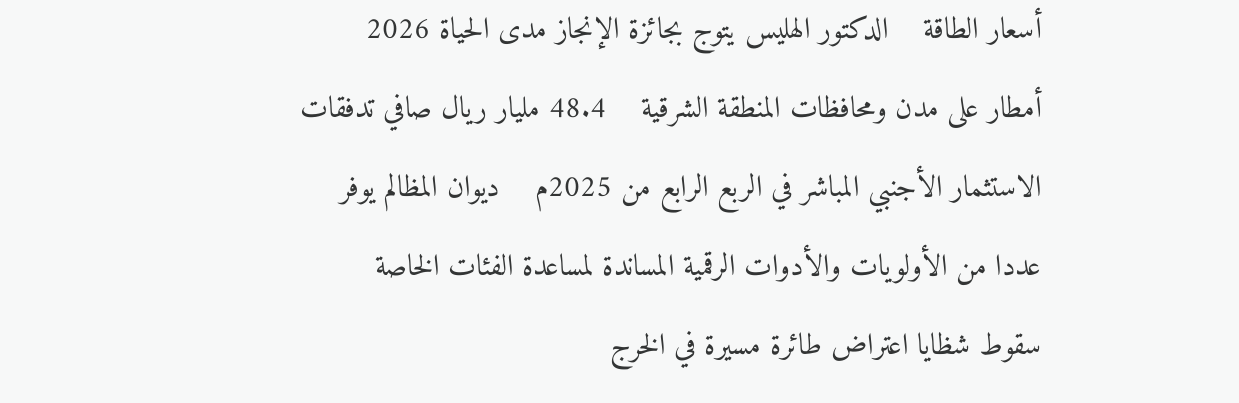أسعار الطاقة    الدكتور الهليس يتوج بجائزة الإنجاز مدى الحياة 2026    أمطار على مدن ومحافظات المنطقة الشرقية    48.4 مليار ريال صافي تدفقات الاستثمار الأجنبي المباشر في الربع الرابع من 2025م    ديوان المظالم يوفر عددا من الأولويات والأدوات الرقمية المساندة لمساعدة الفئات الخاصة    سقوط شظايا اعتراض طائرة مسيرة في الخرج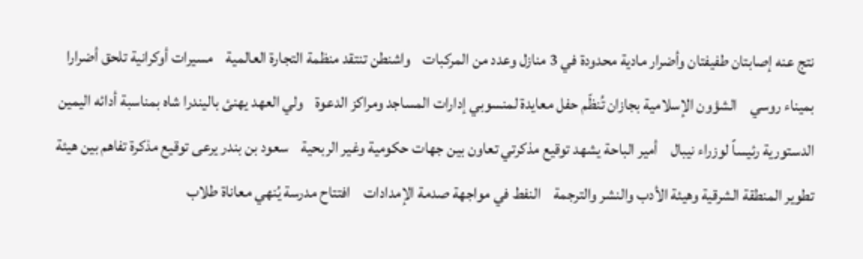نتج عنه إصابتان طفيفتان وأضرار مادية محدودة في 3 منازل وعدد من المركبات    واشنطن تنتقد منظمة التجارة العالمية    مسيرات أوكرانية تلحق أضرارا بميناء روسي    الشؤون الإسلامية بجازان تُنظّم حفل معايدة لمنسوبي إدارات المساجد ومراكز الدعوة    ولي العهد يهنئ باليندرا شاه بمناسبة أدائه اليمين الدستورية رئيساً لوزراء نيبال    أمير الباحة يشهد توقيع مذكرتي تعاون بين جهات حكومية وغير الربحية    سعود بن بندر يرعى توقيع مذكرة تفاهم بين هيئة تطوير المنطقة الشرقية وهيئة الأدب والنشر والترجمة    النفط في مواجهة صدمة الإمدادات    افتتاح مدرسة يُنهي معاناة طلاب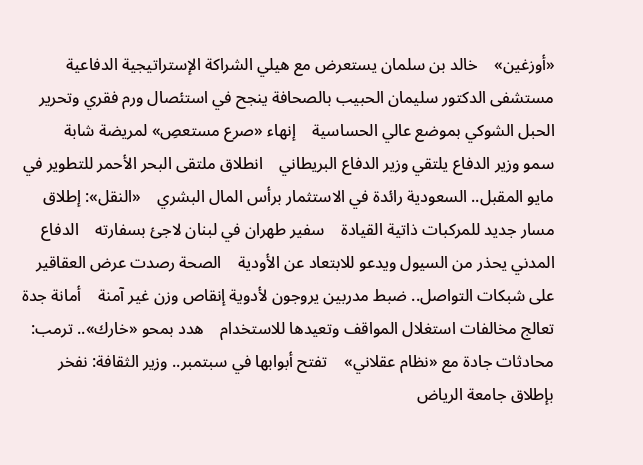«أوزغين»    خالد بن سلمان يستعرض مع هيلي الشراكة الإستراتيجية الدفاعية    مستشفى الدكتور سليمان الحبيب بالصحافة ينجح في استئصال ورم فقري وتحرير الحبل الشوكي بموضع عالي الحساسية    إنهاء «صرع مستعصِ» لمريضة شابة    سمو وزير الدفاع يلتقي وزير الدفاع البريطاني    انطلاق ملتقى البحر الأحمر للتطوير في مايو المقبل.. السعودية رائدة في الاستثمار برأس المال البشري    «النقل»: إطلاق مسار جديد للمركبات ذاتية القيادة    سفير طهران في لبنان لاجئ بسفارته    الدفاع المدني يحذر من السيول ويدعو للابتعاد عن الأودية    الصحة رصدت عرض العقاقير على شبكات التواصل.. ضبط مدربين يروجون لأدوية إنقاص وزن غير آمنة    أمانة جدة تعالج مخالفات استغلال المواقف وتعيدها للاستخدام    هدد بمحو «خارك».. ترمب: محادثات جادة مع «نظام عقلاني»    تفتح أبوابها في سبتمبر.. وزير الثقافة: نفخر بإطلاق جامعة الرياض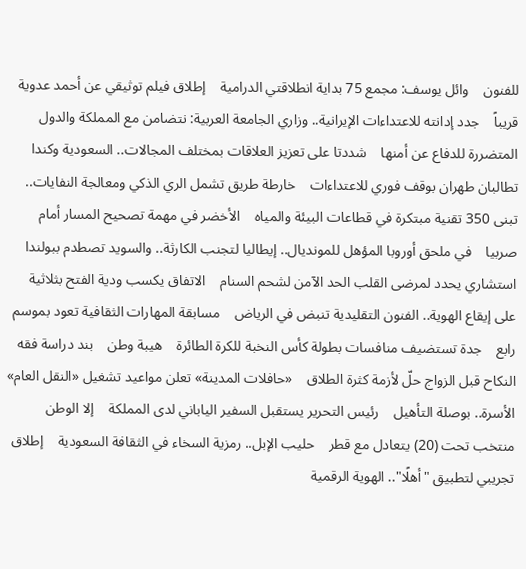للفنون    وائل يوسف: مجمع 75 بداية انطلاقتي الدرامية    إطلاق فيلم توثيقي عن أحمد عدوية قريباً    جدد إدانته للاعتداءات الإيرانية.. وزاري الجامعة العربية: نتضامن مع المملكة والدول المتضررة للدفاع عن أمنها    شددتا على تعزيز العلاقات بمختلف المجالات.. السعودية وكندا تطالبان طهران بوقف فوري للاعتداءات    خارطة طريق تشمل الري الذكي ومعالجة النفايات.. تبنى 350 تقنية مبتكرة في قطاعات البيئة والمياه    الأخضر في مهمة تصحيح المسار أمام صربيا    في ملحق أوروبا المؤهل للمونديال.. إيطاليا لتجنب الكارثة.. والسويد تصطدم ببولندا    استشاري يحدد لمرضى القلب الحد الآمن لشحم السنام    الاتفاق يكسب ودية الفتح بثلاثية    على إيقاع الهوية.. الفنون التقليدية تنبض في الرياض    مسابقة المهارات الثقافية تعود بموسم رابع    جدة تستضيف منافسات بطولة كأس النخبة للكرة الطائرة    هيبة وطن    بند دراسة فقه النكاح قبل الزواج حلّ لأزمة كثرة الطلاق    «حافلات المدينة» تعلن مواعيد تشغيل «النقل العام»    الأسرة.. بوصلة التأهيل    رئيس التحرير يستقبل السفير الياباني لدى المملكة    إلا الوطن    منتخب تحت (20) يتعادل مع قطر    حليب الإبل.. رمزية السخاء في الثقافة السعودية    إطلاق تجريبي لتطبيق "أهلًا".. الهوية الرقمية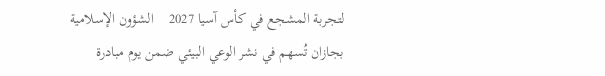لتجربة المشجع في كأس آسيا 2027    الشؤون الإسلامية بجازان تُسهم في نشر الوعي البيئي ضمن يوم مبادرة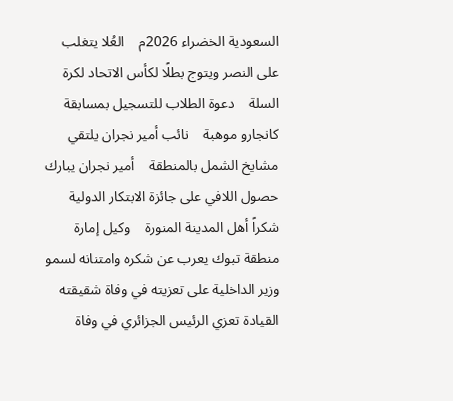السعودية الخضراء 2026م    العُلا يتغلب على النصر ويتوج بطلًا لكأس الاتحاد لكرة السلة    دعوة الطلاب للتسجيل بمسابقة كانجارو موهبة    نائب أمير نجران يلتقي مشايخ الشمل بالمنطقة    أمير نجران يبارك حصول اللافي على جائزة الابتكار الدولية    شكراً أهل المدينة المنورة    وكيل إمارة منطقة تبوك يعرب عن شكره وامتنانه لسمو وزير الداخلية على تعزيته في وفاة شقيقته    القيادة تعزي الرئيس الجزائري في وفاة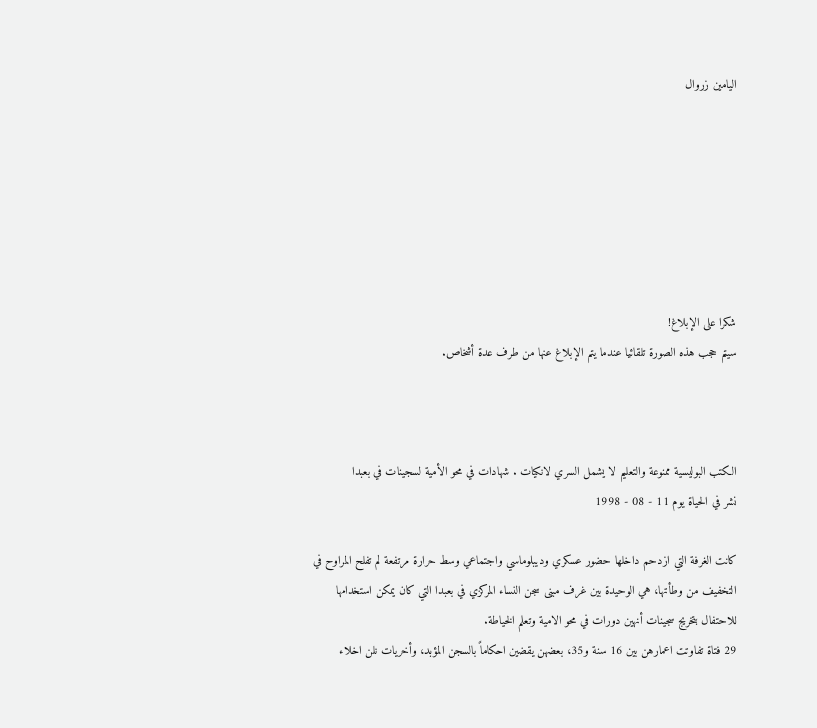اليامين زروال







شكرا على الإبلاغ!
سيتم حجب هذه الصورة تلقائيا عندما يتم الإبلاغ عنها من طرف عدة أشخاص.



الكتب البوليسية ممنوعة والتعليم لا يشمل السري لانكيات . شهادات في محو الأمية لسجينات في بعبدا
نشر في الحياة يوم 11 - 08 - 1998

كانت الغرفة التي ازدحم داخلها حضور عسكري وديبلوماسي واجتماعي وسط حرارة مرتفعة لم تفلح المراوح في التخفيف من وطأتها، هي الوحيدة بين غرف مبنى سجن النساء المركزي في بعبدا التي كان يمكن استخدامها للاحتفال بتخريج سجينات أنهين دورات في محو الامية وتعلم الخياطة.
29 فتاة تفاوتت اعمارهن بين 16 سنة و35، بعضهن يقضين احكاماً بالسجن المؤبد، وأخريات نلن اخلاء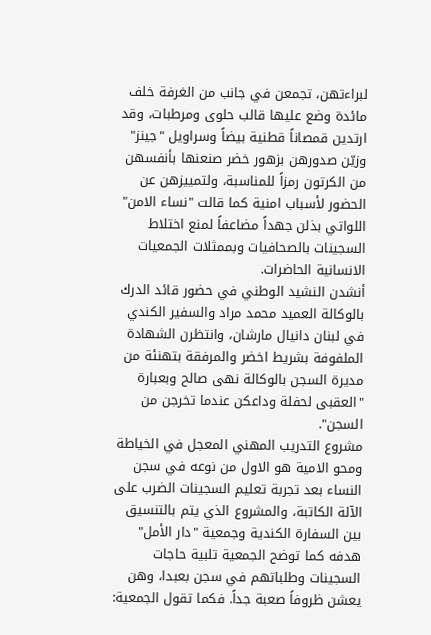لبراءتهن، تجمعن في جانب من الغرفة خلف مائدة وضع عليها قالب حلوى ومرطبات، وقد ارتدين قمصاناً قطنية بيضاً وسراويل "جينز" وزيّن صدورهن بزهور خضر صنعنها بأنفسهن من الكرتون رمزاً للمناسبة، ولتمييزهن عن الحضور لأسباب امنية كما قالت "نساء الامن" اللواتي بذلن جهداً مضاعفاً لمنع اختلاط السجينات بالصحافيات وبممثلات الجمعيات الانسانية الحاضرات.
أنشدن النشيد الوطني في حضور قائد الدرك بالوكالة العميد محمد مراد والسفير الكندي في لبنان دانيال مارشان، وانتظرن الشهادة الملفوفة بشريط اخضر والمرفقة بتهنئة من مديرة السجن بالوكالة نهى صالح وبعبارة "العقبى لحفلة وداعكن عندما تخرجن من السجن".
مشروع التدريب المهني المعجل في الخياطة ومحو الامية هو الاول من نوعه في سجن النساء بعد تجربة تعليم السجينات الضرب على الآلة الكاتبة، والمشروع الذي يتم بالتنسيق بين السفارة الكندية وجمعية "دار الأمل" هدفه كما توضح الجمعية تلبية حاجات السجينات وطلباتهم في سجن بعبدا، وهن يعشن ظروفاً صعبة جداً. فكما تقول الجمعية: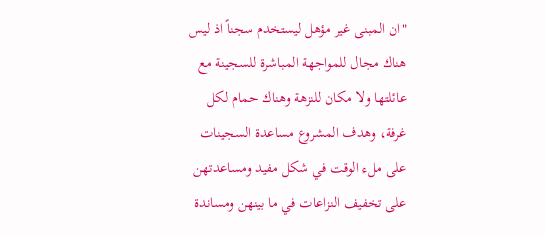"ان المبنى غير مؤهل ليستخدم سجناً اذ ليس هناك مجال للمواجهة المباشرة للسجينة مع عائلتها ولا مكان للنزهة وهناك حمام لكل غرفة، وهدف المشروع مساعدة السجينات على ملء الوقت في شكل مفيد ومساعدتهن على تخفيف النزاعات في ما بينهن ومساندة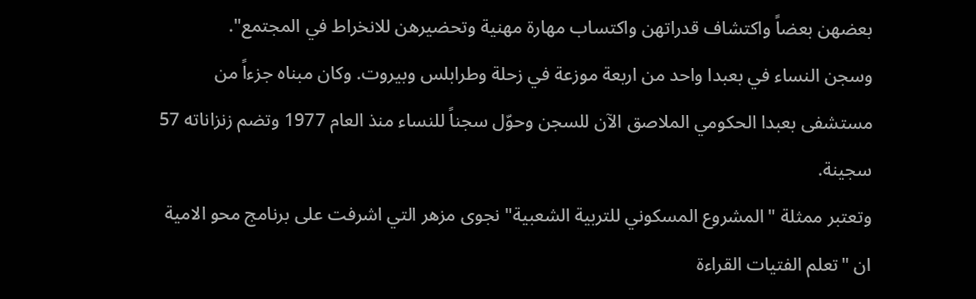بعضهن بعضاً واكتشاف قدراتهن واكتساب مهارة مهنية وتحضيرهن للانخراط في المجتمع".
وسجن النساء في بعبدا واحد من اربعة موزعة في زحلة وطرابلس وبيروت. وكان مبناه جزءاً من مستشفى بعبدا الحكومي الملاصق الآن للسجن وحوّل سجناً للنساء منذ العام 1977 وتضم زنزاناته 57 سجينة.
وتعتبر ممثلة "المشروع المسكوني للتربية الشعبية" نجوى مزهر التي اشرفت على برنامج محو الامية ان "تعلم الفتيات القراءة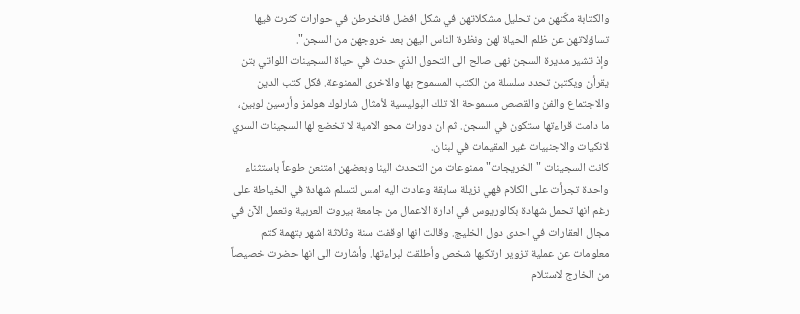والكتابة مكّنهن من تحليل مشكلاتهن في شكل افضل فانخرطن في حوارات كثرت فيها تساؤلاتهن عن ظلم الحياة لهن ونظرة الناس اليهن بعد خروجهن من السجن".
وإذ تشير مديرة السجن نهى صالح الى التحول الذي حدث في حياة السجينات اللواتي بتن يقرأن ويكتبن تحدد سلسلة من الكتب المسموح بها والاخرى الممنوعة. فكل كتب الدين والاجتماع والفن والقصص مسموحة الا تلك البوليسية لأمثال شارلوك هولمز وأرسين لوبين، ما دامت قراءتها ستكون في السجن. ثم ان دورات محو الامية لا تخضع لها السجينات السري لانكيات والاجنبيات غير المقيمات في لبنان.
كانت السجينات "الخريجات" ممنوعات من التحدث الينا وبعضهن امتنعن طوعاً باستثناء واحدة تجرأت على الكلام فهي نزيلة سابقة وعادت اليه امس لتسلم شهادة في الخياطة على رغم انها تحمل شهادة بكالوريوس في ادارة الاعمال من جامعة بيروت العربية وتعمل الآن في مجال العقارات في احدى دول الخليج. وقالت انها اوقفت سنة وثلاثة اشهر بتهمة كتم معلومات عن عملية تزوير ارتكبها شخص وأطلقت لبراءتها. وأشارت الى انها حضرت خصيصاً من الخارج لاستلام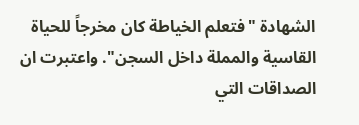الشهادة "فتعلم الخياطة كان مخرجاً للحياة القاسية والمملة داخل السجن". واعتبرت ان الصداقات التي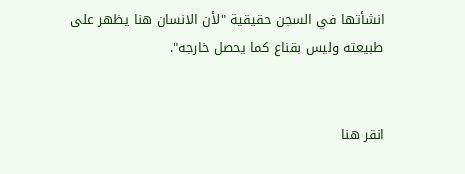انشأتها في السجن حقيقية "لأن الانسان هنا يظهر على طبيعته وليس بقناع كما يحصل خارجه".


انقر هنا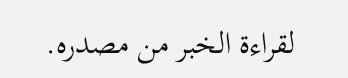لقراءة الخبر من مصدره.